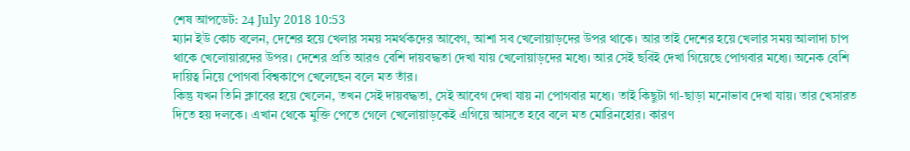শেষ আপডেট: 24 July 2018 10:53
ম্যান ইউ কোচ বলেন, দেশের হয়ে খেলার সময় সমর্থকদের আবেগ, আশা সব খেলোয়াড়দের উপর থাকে। আর তাই দেশের হয়ে খেলার সময় আলাদা চাপ থাকে খেলোয়ারদের উপর। দেশের প্রতি আরও বেশি দায়বদ্ধতা দেখা যায় খেলোয়াড়দের মধ্যে। আর সেই ছবিই দেখা গিয়েছে পোগবার মধ্যে। অনেক বেশি দায়িত্ব নিয়ে পোগবা বিশ্বকাপে খেলেছেন বলে মত তাঁর।
কিন্তু যখন তিনি ক্লাবের হয়ে খেলেন, তখন সেই দায়বদ্ধতা, সেই আবেগ দেখা যায় না পোগবার মধ্যে। তাই কিছুটা গা-ছাড়া মনোভাব দেখা যায়। তার খেসারত দিতে হয় দলকে। এখান থেকে মুক্তি পেতে গেলে খেলোয়াড়কেই এগিয়ে আসতে হবে বলে মত মোরিনহোর। কারণ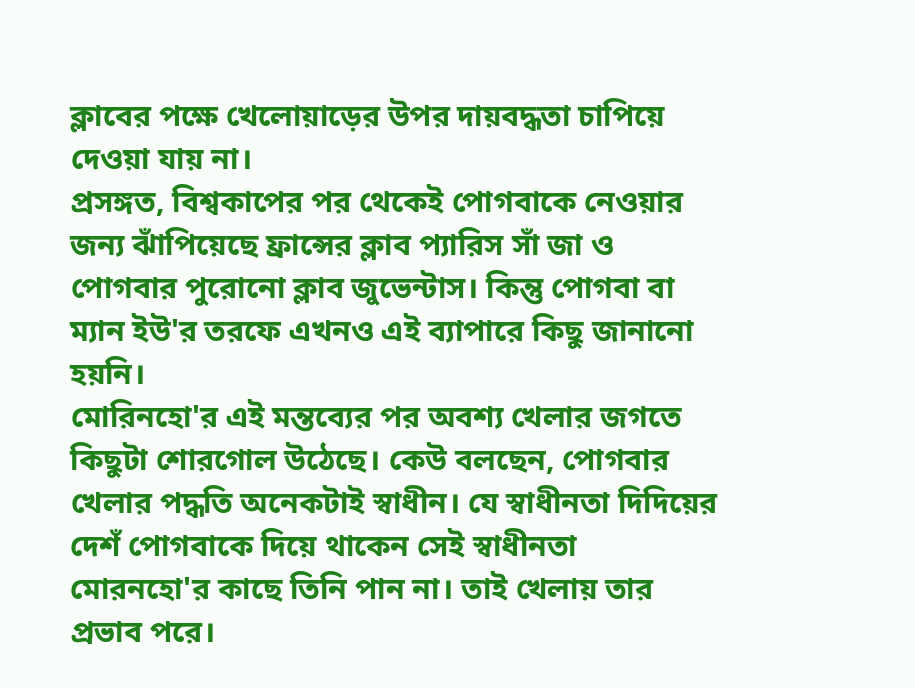ক্লাবের পক্ষে খেলোয়াড়ের উপর দায়বদ্ধতা চাপিয়ে দেওয়া যায় না।
প্রসঙ্গত, বিশ্বকাপের পর থেকেই পোগবাকে নেওয়ার জন্য ঝাঁপিয়েছে ফ্রান্সের ক্লাব প্যারিস সাঁ জা ও পোগবার পুরোনো ক্লাব জুভেন্টাস। কিন্তু পোগবা বা ম্যান ইউ'র তরফে এখনও এই ব্যাপারে কিছু জানানো হয়নি।
মোরিনহো'র এই মন্তব্যের পর অবশ্য খেলার জগতে কিছুটা শোরগোল উঠেছে। কেউ বলছেন, পোগবার খেলার পদ্ধতি অনেকটাই স্বাধীন। যে স্বাধীনতা দিদিয়ের দেশঁ পোগবাকে দিয়ে থাকেন সেই স্বাধীনতা মোরনহো'র কাছে তিনি পান না। তাই খেলায় তার প্রভাব পরে।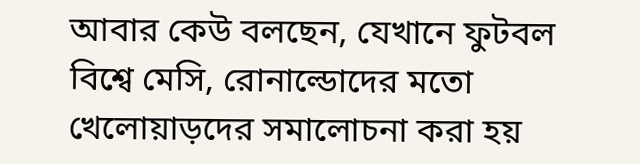আবার কেউ বলছেন, যেখানে ফুটবল বিশ্বে মেসি, রোনাল্ডোদের মতো খেলোয়াড়দের সমালোচনা করা হয়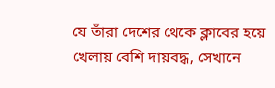যে তাঁরা দেশের থেকে ক্লাবের হয়ে খেলায় বেশি দায়বদ্ধ, সেখানে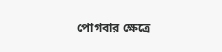পোগবার ক্ষেত্রে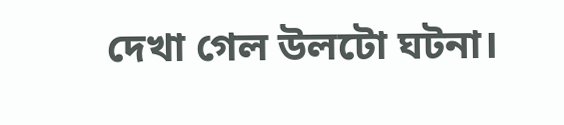দেখা গেল উলটো ঘটনা।